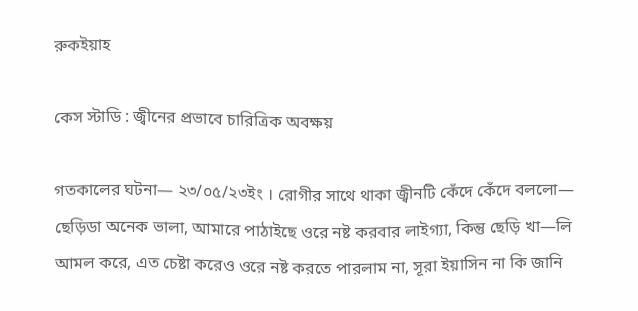রুকইয়াহ

কেস স্টাডি : জ্বীনের প্রভাবে চারিত্রিক অবক্ষয়

গতকালের ঘটনা— ২৩/০৫/২৩ইং । রোগীর সাথে থাকা জ্বীনটি কেঁদে কেঁদে বললো— ছেড়িডা অনেক ভালা, আমারে পাঠাইছে ওরে নষ্ট করবার লাইগ্যা, কিন্তু ছেড়ি খা—লি আমল করে, এত চেষ্টা করেও ওরে নষ্ট করতে পারলাম না, সূরা ইয়াসিন না কি জানি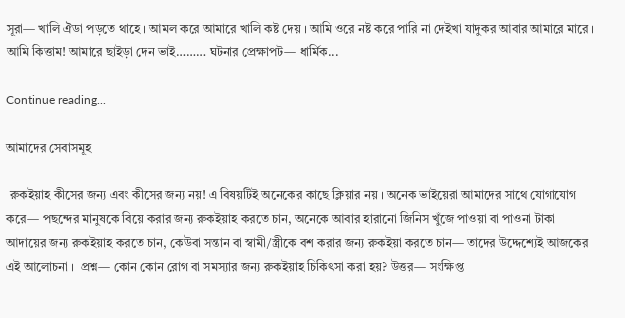সূরা— খালি ঐডা পড়তে থাহে । আমল করে আমারে খালি কষ্ট দেয় । আমি ওরে নষ্ট করে পারি না দেইখা যাদুকর আবার আমারে মারে । আমি কিত্তাম! আমারে ছাইড়া দেন ভাই……… ঘটনার প্রেক্ষাপট— ধার্মিক...

Continue reading...

আমাদের সেবাসমূহ

 রুকইয়াহ কীসের জন্য এবং কীসের জন্য নয়! এ বিষয়টিই অনেকের কাছে ক্লিয়ার নয় । অনেক ভাইয়েরা আমাদের সাথে যোগাযোগ করে— পছন্দের মানুষকে বিয়ে করার জন্য রুকইয়াহ করতে চান, অনেকে আবার হারানো জিনিস খুঁজে পাওয়া বা পাওনা টাকা আদায়ের জন্য রুকইয়াহ করতে চান, কেউবা সন্তান বা স্বামী/স্ত্রীকে বশ করার জন্য রুকইয়া করতে চান— তাদের উদ্দেশ্যেই আজকের এই আলোচনা ।  প্রশ্ন— কোন কোন রোগ বা সমস্যার জন্য রুকইয়াহ চিকিৎসা করা হয়? উত্তর— সংক্ষিপ্ত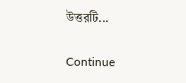উত্তরটি...

Continue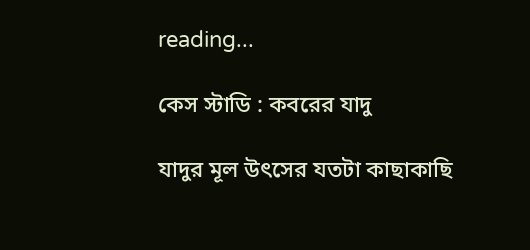reading...

কেস স্টাডি : কবরের যাদু

যাদুর মূল উৎসের যতটা কাছাকাছি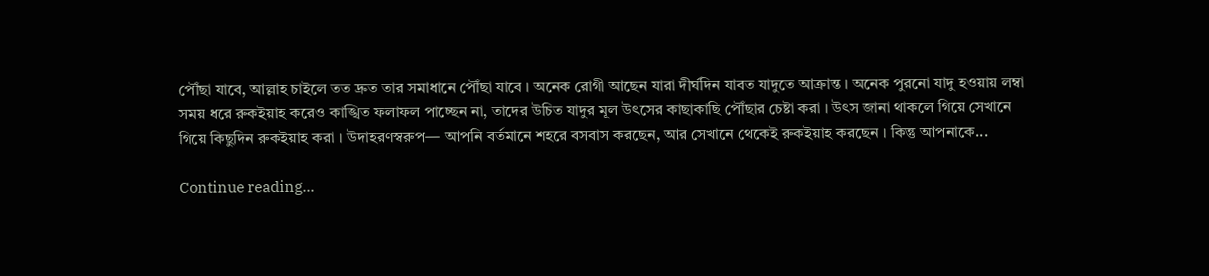পৌঁছা যাবে, আল্লাহ চাইলে তত দ্রুত তার সমাধানে পৌঁছা যাবে । অনেক রোগী আছেন যারা দীর্ঘদিন যাবত যাদুতে আক্রান্ত । অনেক পুরনো যাদু হওয়ায় লম্বা সময় ধরে রুকইয়াহ করেও কাঙ্খিত ফলাফল পাচ্ছেন না, তাদের উচিত যাদুর মূল উৎসের কাছাকাছি পৌঁছার চেষ্টা করা । উৎস জানা থাকলে গিয়ে সেখানে গিয়ে কিছুদিন রুকইয়াহ করা । উদাহরণস্বরুপ— আপনি বর্তমানে শহরে বসবাস করছেন, আর সেখানে থেকেই রুকইয়াহ করছেন । কিন্তু আপনাকে...

Continue reading...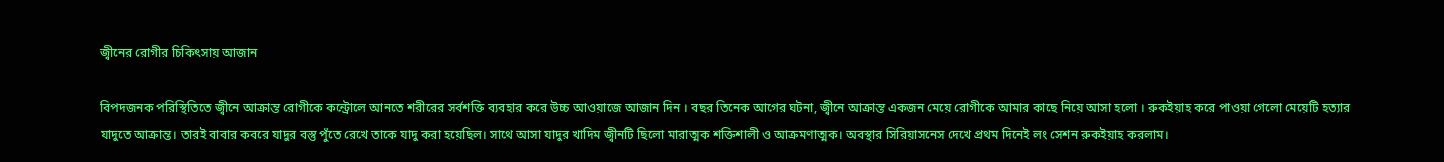জ্বীনের রোগীর চিকিৎসায় আজান

বিপদজনক পরিস্থিতিতে জ্বীনে আক্রান্ত রোগীকে কন্ট্রোলে আনতে শরীরের সর্বশক্তি ব্যবহার করে উচ্চ আওয়াজে আজান দিন । বছর তিনেক আগের ঘটনা, জ্বীনে আক্রান্ত একজন মেয়ে রোগীকে আমার কাছে নিয়ে আসা হলো । রুক‌ইয়াহ করে পাওয়া গেলো মেয়েটি হত্যার যাদুতে আক্রান্ত। তার‌ই বাবার কবরে যাদুর বস্তু পুঁতে রেখে তাকে যাদু করা হয়েছিল। সাথে আসা যাদুর খাদিম জ্বীনটি ছিলো মারাত্মক শক্তিশালী ও আক্রমণাত্মক। অবস্থার সিরিয়াসনেস দেখে প্রথম দিনেই লং সেশন রুক‌ইয়াহ করলাম।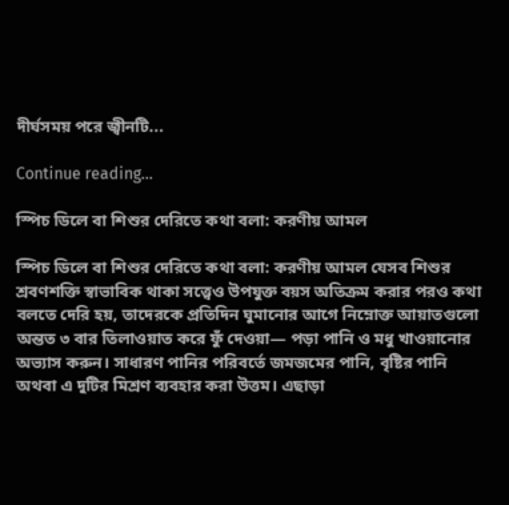দীর্ঘসময় পরে জ্বীনটি...

Continue reading...

স্পিচ ডিলে বা শিশুর দেরিতে কথা বলা: করণীয় আমল

স্পিচ ডিলে বা শিশুর দেরিতে কথা বলা: করণীয় আমল যেসব শিশুর শ্রবণশক্তি স্বাভাবিক থাকা সত্ত্বেও উপযুক্ত বয়স অতিক্রম করার পরও কথা বলতে দেরি হয়, তাদেরকে প্রতিদিন ঘুমানোর আগে নিম্নোক্ত আয়াতগুলো অন্তত ৩ বার তিলাওয়াত করে ফুঁ দেওয়া— পড়া পানি ও মধু খাওয়ানোর অভ্যাস করুন। সাধারণ পানির পরিবর্তে জমজমের পানি, বৃষ্টির পানি অথবা এ দুটির মিশ্রণ ব্যবহার করা উত্তম। এছাড়া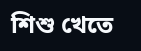শিশু খেতে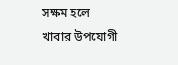সক্ষম হলে খাবার উপযোগী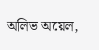অলিভ অয়েল,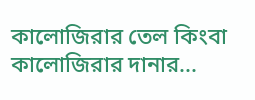কালোজিরার তেল কিংবা কালোজিরার দানার...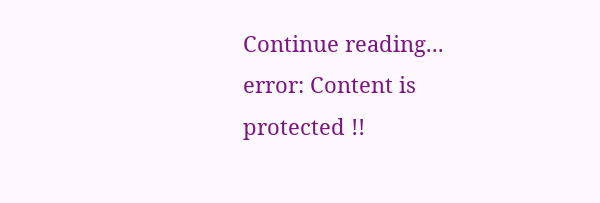Continue reading...
error: Content is protected !!